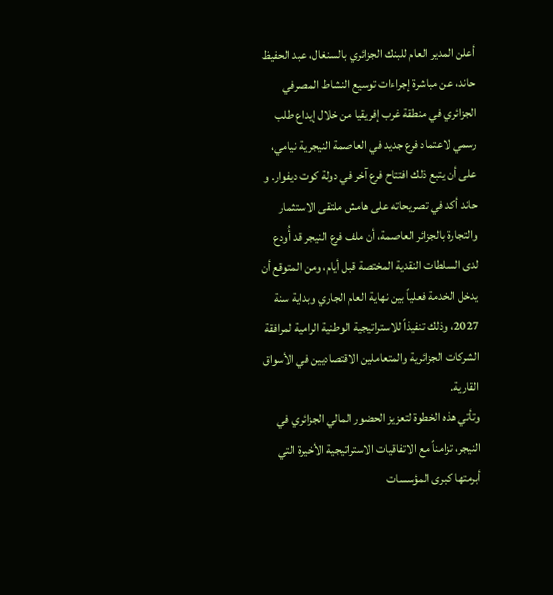أعلن المدير العام للبنك الجزائري بالسنغال، عبد الحفيظ حاند، عن مباشرة إجراءات توسيع النشاط المصرفي الجزائري في منطقة غرب إفريقيا من خلال إيداع طلب رسمي لاعتماد فرع جديد في العاصمة النيجرية نيامي، على أن يتبع ذلك افتتاح فرع آخر في دولة كوت ديفوار. و
حاند أكد في تصريحاته على هامش ملتقى الاستثمار والتجارة بالجزائر العاصمة، أن ملف فرع النيجر قد أُودع لدى السلطات النقدية المختصة قبل أيام، ومن المتوقع أن يدخل الخدمة فعلياً بين نهاية العام الجاري وبداية سنة 2027، وذلك تنفيذاً للاستراتيجية الوطنية الرامية لمرافقة الشركات الجزائرية والمتعاملين الاقتصاديين في الأسواق القارية.
وتأتي هذه الخطوة لتعزيز الحضور المالي الجزائري في النيجر، تزامناً مع الاتفاقيات الاستراتيجية الأخيرة التي أبرمتها كبرى المؤسسات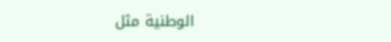الوطنية مثل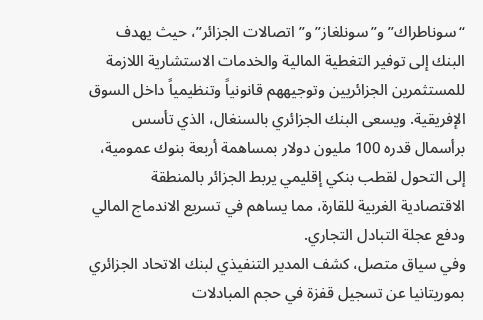“سوناطراك” و”سونلغاز” و”اتصالات الجزائر”، حيث يهدف البنك إلى توفير التغطية المالية والخدمات الاستشارية اللازمة للمستثمرين الجزائريين وتوجيههم قانونياً وتنظيمياً داخل السوق الإفريقية. ويسعى البنك الجزائري بالسنغال، الذي تأسس برأسمال قدره 100 مليون دولار بمساهمة أربعة بنوك عمومية، إلى التحول لقطب بنكي إقليمي يربط الجزائر بالمنطقة الاقتصادية الغربية للقارة، مما يساهم في تسريع الاندماج المالي ودفع عجلة التبادل التجاري.
وفي سياق متصل، كشف المدير التنفيذي لبنك الاتحاد الجزائري بموريتانيا عن تسجيل قفزة في حجم المبادلات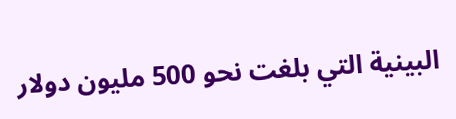البينية التي بلغت نحو 500 مليون دولار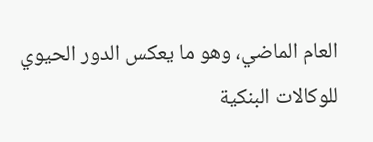العام الماضي، وهو ما يعكس الدور الحيوي للوكالات البنكية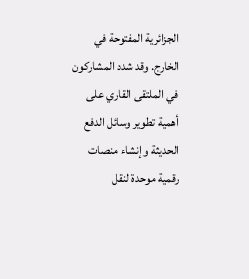الجزائرية المفتوحة في الخارج. وقد شدد المشاركون في الملتقى القاري على أهمية تطوير وسائل الدفع الحديثة وإنشاء منصات رقمية موحدة لنقل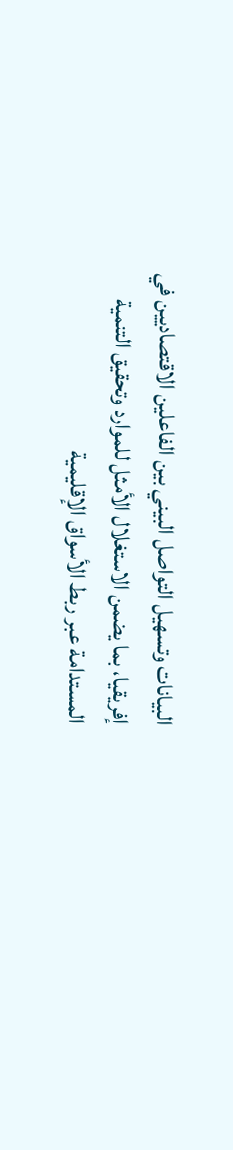البيانات وتسهيل التواصل البيني بين الفاعلين الاقتصاديين في إفريقيا، بما يضمن الاستغلال الأمثل للموارد وتحقيق التنمية المستدامة عبر ربط الأسواق الإقليمية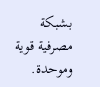بشبكة مصرفية قوية وموحدة.